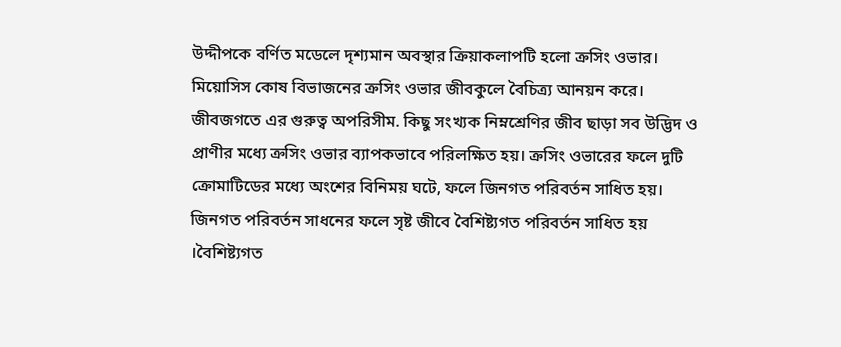উদ্দীপকে বর্ণিত মডেলে দৃশ্যমান অবস্থার ক্রিয়াকলাপটি হলো ক্রসিং ওভার। মিয়োসিস কোষ বিভাজনের ক্রসিং ওভার জীবকুলে বৈচিত্র্য আনয়ন করে।
জীবজগতে এর গুরুত্ব অপরিসীম. কিছু সংখ্যক নিম্নশ্রেণির জীব ছাড়া সব উদ্ভিদ ও প্রাণীর মধ্যে ক্রসিং ওভার ব্যাপকভাবে পরিলক্ষিত হয়। ক্রসিং ওভারের ফলে দুটি ক্রোমাটিডের মধ্যে অংশের বিনিময় ঘটে, ফলে জিনগত পরিবর্তন সাধিত হয়। জিনগত পরিবর্তন সাধনের ফলে সৃষ্ট জীবে বৈশিষ্ট্যগত পরিবর্তন সাধিত হয় ।বৈশিষ্ট্যগত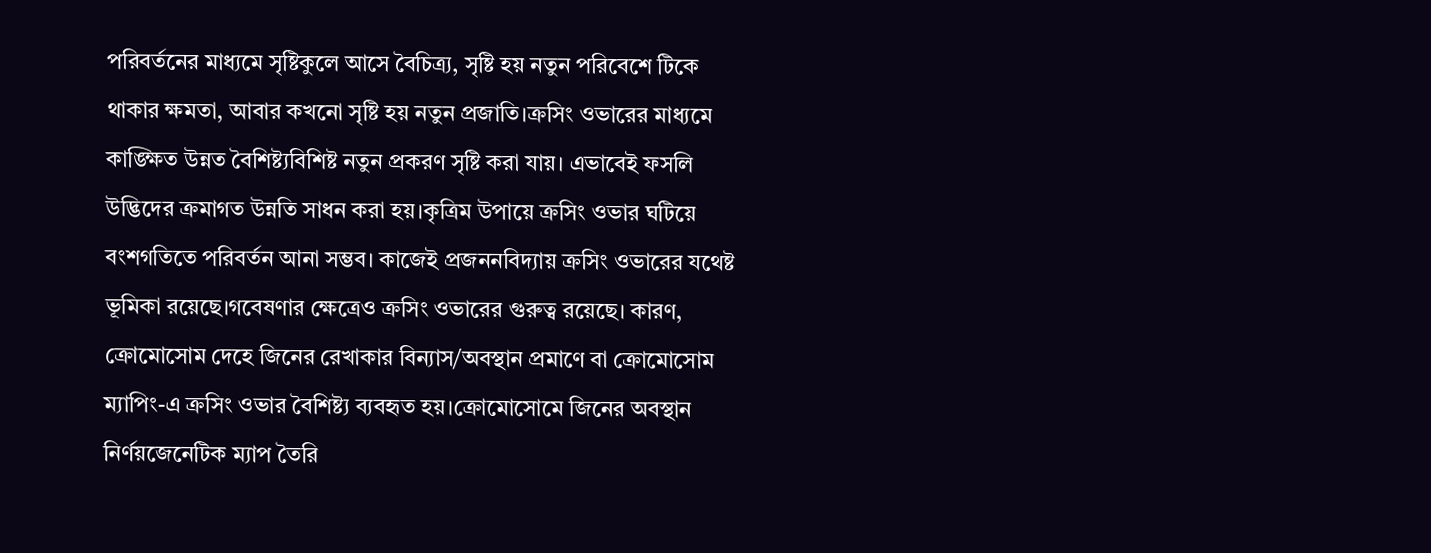পরিবর্তনের মাধ্যমে সৃষ্টিকুলে আসে বৈচিত্র্য, সৃষ্টি হয় নতুন পরিবেশে টিকে থাকার ক্ষমতা, আবার কখনো সৃষ্টি হয় নতুন প্রজাতি।ক্রসিং ওভারের মাধ্যমে কাঙ্ক্ষিত উন্নত বৈশিষ্ট্যবিশিষ্ট নতুন প্রকরণ সৃষ্টি করা যায়। এভাবেই ফসলি উদ্ভিদের ক্রমাগত উন্নতি সাধন করা হয়।কৃত্রিম উপায়ে ক্রসিং ওভার ঘটিয়ে বংশগতিতে পরিবর্তন আনা সম্ভব। কাজেই প্রজননবিদ্যায় ক্রসিং ওভারের যথেষ্ট ভূমিকা রয়েছে।গবেষণার ক্ষেত্রেও ক্রসিং ওভারের গুরুত্ব রয়েছে। কারণ, ক্রোমোসোম দেহে জিনের রেখাকার বিন্যাস/অবস্থান প্রমাণে বা ক্রোমোসোম ম্যাপিং-এ ক্রসিং ওভার বৈশিষ্ট্য ব্যবহৃত হয়।ক্রোমোসোমে জিনের অবস্থান নির্ণয়জেনেটিক ম্যাপ তৈরি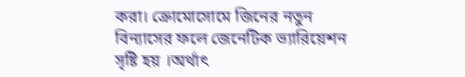করা। ক্রোমোসোমে জিনের নতুন বিন্যাসের ফলে জেনেটিক ভ্যারিয়েশন সৃষ্টি হয় ।অর্থাৎ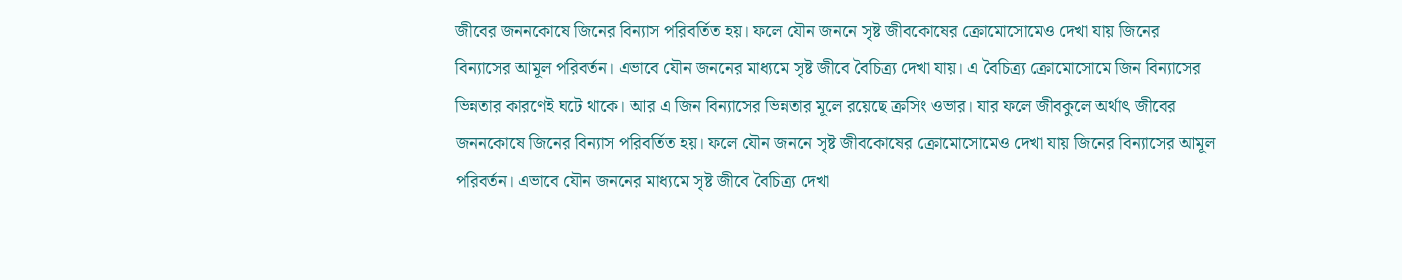জীবের জননকোষে জিনের বিন্যাস পরিবর্তিত হয়। ফলে যৌন জননে সৃষ্ট জীবকোষের ক্রোমোসোমেও দেখা যায় জিনের বিন্যাসের আমূল পরিবর্তন। এভাবে যৌন জননের মাধ্যমে সৃষ্ট জীবে বৈচিত্র্য দেখা যায়। এ বৈচিত্র্য ক্রোমোসোমে জিন বিন্যাসের ভিন্নতার কারণেই ঘটে থাকে। আর এ জিন বিন্যাসের ভিন্নতার মূলে রয়েছে ক্রসিং ওভার। যার ফলে জীবকুলে অর্থাৎ জীবের জননকোষে জিনের বিন্যাস পরিবর্তিত হয়। ফলে যৌন জননে সৃষ্ট জীবকোষের ক্রোমোসোমেও দেখা যায় জিনের বিন্যাসের আমূল পরিবর্তন। এভাবে যৌন জননের মাধ্যমে সৃষ্ট জীবে বৈচিত্র্য দেখা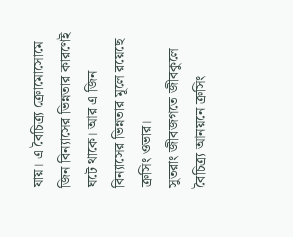যায়। এ বৈচিত্র্য ক্রোমোসোমে জিন বিন্যাসের ভিন্নতার কারণেই ঘটে থাকে। আর এ জিন বিন্যাসের ভিন্নতার মূলে রয়েছে ক্রসিং ওভার।
সুতরাং জীবজগতে জীবকুলে বৈচিত্র্য আনয়নে ক্রসিং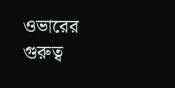ওভারের গুরুত্ব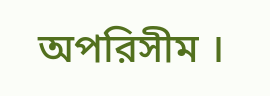অপরিসীম ।